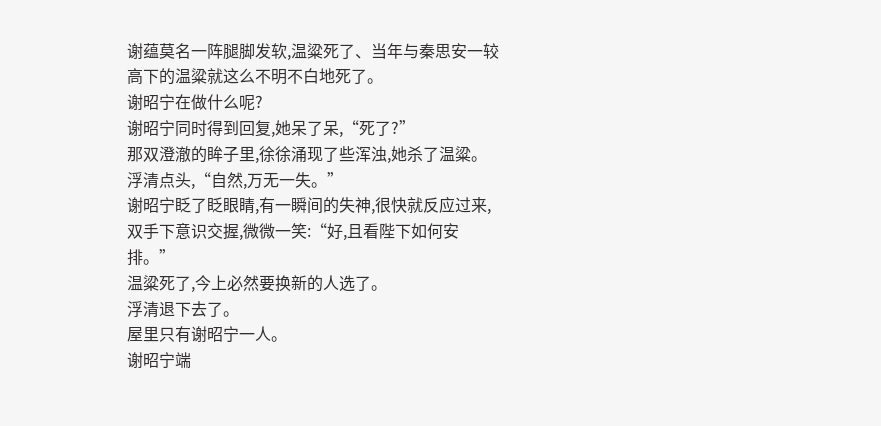谢蕴莫名一阵腿脚发软,温粱死了、当年与秦思安一较高下的温粱就这么不明不白地死了。
谢昭宁在做什么呢?
谢昭宁同时得到回复,她呆了呆,“死了?”
那双澄澈的眸子里,徐徐涌现了些浑浊,她杀了温粱。
浮清点头,“自然,万无一失。”
谢昭宁眨了眨眼睛,有一瞬间的失神,很快就反应过来,双手下意识交握,微微一笑:“好,且看陛下如何安排。”
温粱死了,今上必然要换新的人选了。
浮清退下去了。
屋里只有谢昭宁一人。
谢昭宁端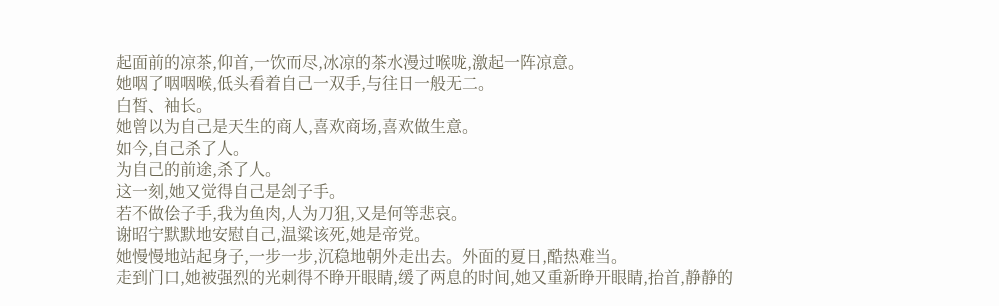起面前的凉茶,仰首,一饮而尽,冰凉的茶水漫过喉咙,激起一阵凉意。
她咽了咽咽喉,低头看着自己一双手,与往日一般无二。
白皙、袖长。
她曾以为自己是天生的商人,喜欢商场,喜欢做生意。
如今,自己杀了人。
为自己的前途,杀了人。
这一刻,她又觉得自己是刽子手。
若不做侩子手,我为鱼肉,人为刀狙,又是何等悲哀。
谢昭宁默默地安慰自己,温粱该死,她是帝党。
她慢慢地站起身子,一步一步,沉稳地朝外走出去。外面的夏日,酷热难当。
走到门口,她被强烈的光刺得不睁开眼睛,缓了两息的时间,她又重新睁开眼睛,抬首,静静的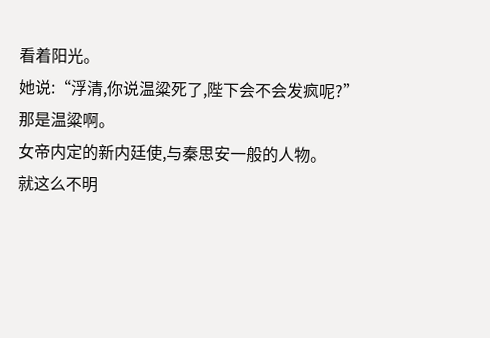看着阳光。
她说:“浮清,你说温粱死了,陛下会不会发疯呢?”
那是温粱啊。
女帝内定的新内廷使,与秦思安一般的人物。
就这么不明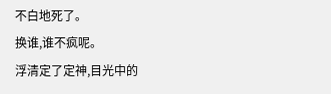不白地死了。
换谁,谁不疯呢。
浮清定了定神,目光中的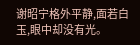谢昭宁格外平静,面若白玉,眼中却没有光。